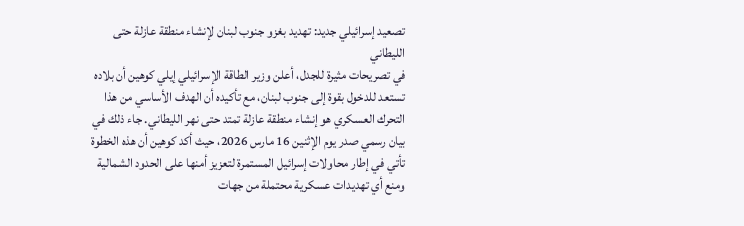تصعيد إسرائيلي جديد: تهديد بغزو جنوب لبنان لإنشاء منطقة عازلة حتى الليطاني
في تصريحات مثيرة للجدل، أعلن وزير الطاقة الإسرائيلي إيلي كوهين أن بلاده تستعد للدخول بقوة إلى جنوب لبنان، مع تأكيده أن الهدف الأساسي من هذا التحرك العسكري هو إنشاء منطقة عازلة تمتد حتى نهر الليطاني. جاء ذلك في بيان رسمي صدر يوم الإثنين 16 مارس 2026، حيث أكد كوهين أن هذه الخطوة تأتي في إطار محاولات إسرائيل المستمرة لتعزيز أمنها على الحدود الشمالية ومنع أي تهديدات عسكرية محتملة من جهات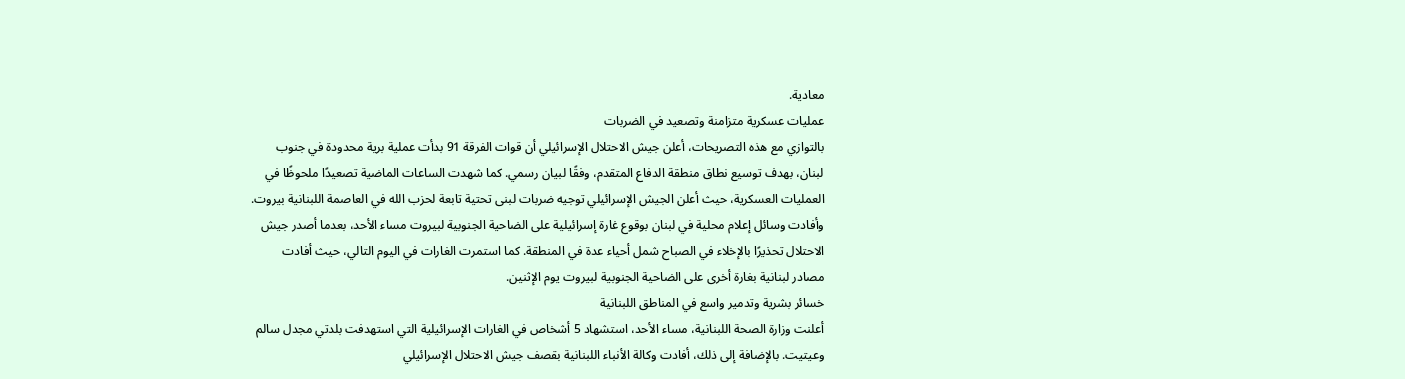معادية.
عمليات عسكرية متزامنة وتصعيد في الضربات
بالتوازي مع هذه التصريحات، أعلن جيش الاحتلال الإسرائيلي أن قوات الفرقة 91 بدأت عملية برية محدودة في جنوب لبنان، بهدف توسيع نطاق منطقة الدفاع المتقدم، وفقًا لبيان رسمي. كما شهدت الساعات الماضية تصعيدًا ملحوظًا في العمليات العسكرية، حيث أعلن الجيش الإسرائيلي توجيه ضربات لبنى تحتية تابعة لحزب الله في العاصمة اللبنانية بيروت.
وأفادت وسائل إعلام محلية في لبنان بوقوع غارة إسرائيلية على الضاحية الجنوبية لبيروت مساء الأحد، بعدما أصدر جيش الاحتلال تحذيرًا بالإخلاء في الصباح شمل أحياء عدة في المنطقة. كما استمرت الغارات في اليوم التالي، حيث أفادت مصادر لبنانية بغارة أخرى على الضاحية الجنوبية لبيروت يوم الإثنين.
خسائر بشرية وتدمير واسع في المناطق اللبنانية
أعلنت وزارة الصحة اللبنانية، مساء الأحد، استشهاد 5 أشخاص في الغارات الإسرائيلية التي استهدفت بلدتي مجدل سالم وعيتيت. بالإضافة إلى ذلك، أفادت وكالة الأنباء اللبنانية بقصف جيش الاحتلال الإسرائيلي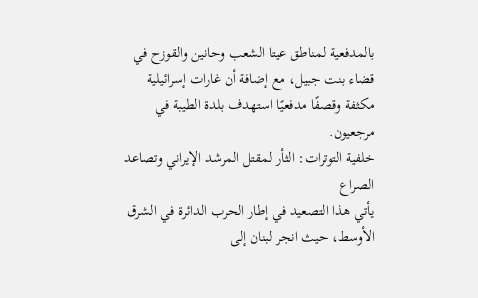بالمدفعية لمناطق عيتا الشعب وحانين والقوزح في قضاء بنت جبيل، مع إضافة أن غارات إسرائيلية مكثفة وقصفًا مدفعيًا استهدف بلدة الطيبة في مرجعيون.
خلفية التوترات: الثأر لمقتل المرشد الإيراني وتصاعد الصراع
يأتي هذا التصعيد في إطار الحرب الدائرة في الشرق الأوسط، حيث انجر لبنان إلى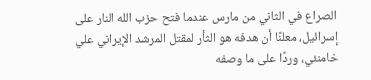الصراع في الثاني من مارس عندما فتح حزب الله النار على إسرائيل، معلنًا أن هدفه هو الثأر لمقتل المرشد الإيراني علي خامنئي، وردًا على ما وصفه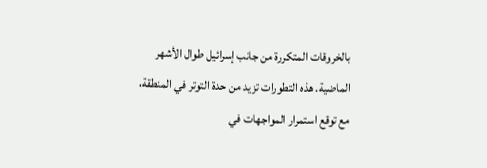بالخروقات المتكررة من جانب إسرائيل طوال الأشهر الماضية. هذه التطورات تزيد من حدة التوتر في المنطقة، مع توقع استمرار المواجهات في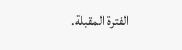الفترة المقبلة.